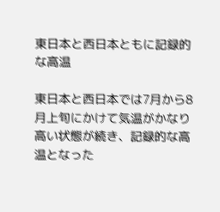東日本と西日本ともに記録的な高温

東日本と西日本では7月から8月上旬にかけて気温がかなり高い状態が続き、記録的な高温となった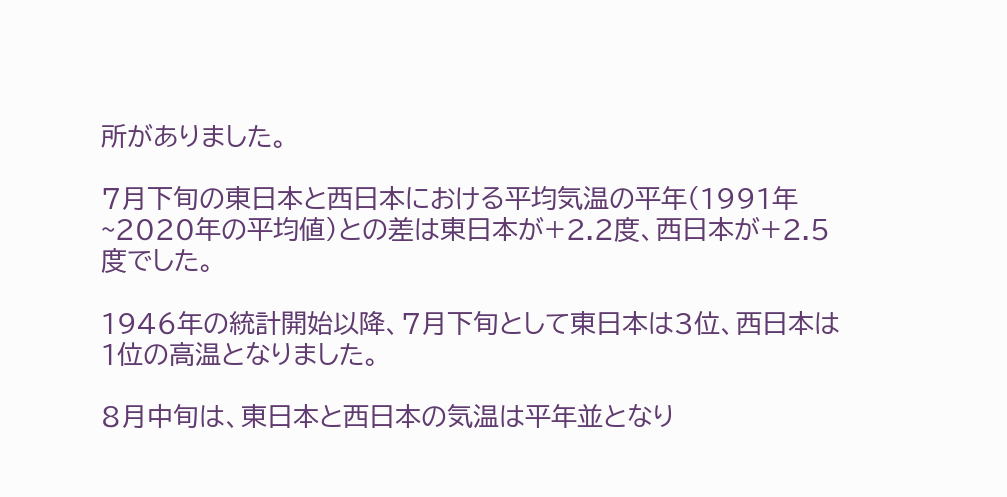所がありました。

7月下旬の東日本と西日本における平均気温の平年(1991年~2020年の平均値)との差は東日本が+2.2度、西日本が+2.5度でした。

1946年の統計開始以降、7月下旬として東日本は3位、西日本は1位の高温となりました。

8月中旬は、東日本と西日本の気温は平年並となり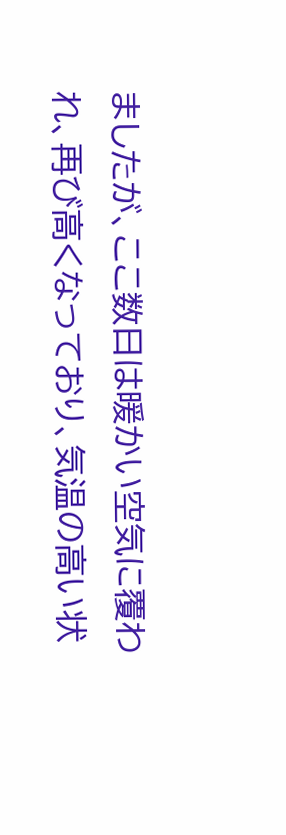ましたが、ここ数日は暖かい空気に覆われ、再び高くなっており、気温の高い状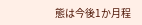態は今後1か月程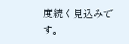度続く見込みです。